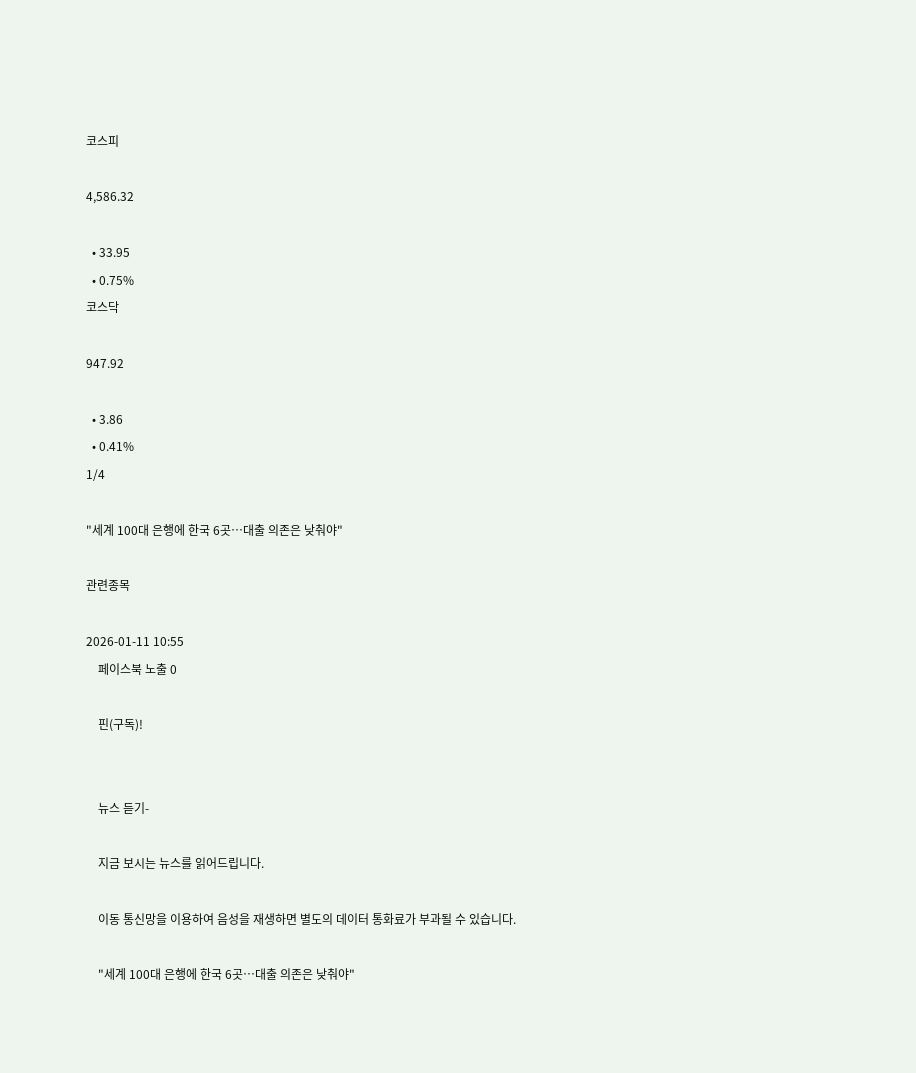코스피

4,586.32

  • 33.95
  • 0.75%
코스닥

947.92

  • 3.86
  • 0.41%
1/4

"세계 100대 은행에 한국 6곳…대출 의존은 낮춰야"

관련종목

2026-01-11 10:55
    페이스북 노출 0

    핀(구독)!


    뉴스 듣기-

    지금 보시는 뉴스를 읽어드립니다.

    이동 통신망을 이용하여 음성을 재생하면 별도의 데이터 통화료가 부과될 수 있습니다.

    "세계 100대 은행에 한국 6곳…대출 의존은 낮춰야"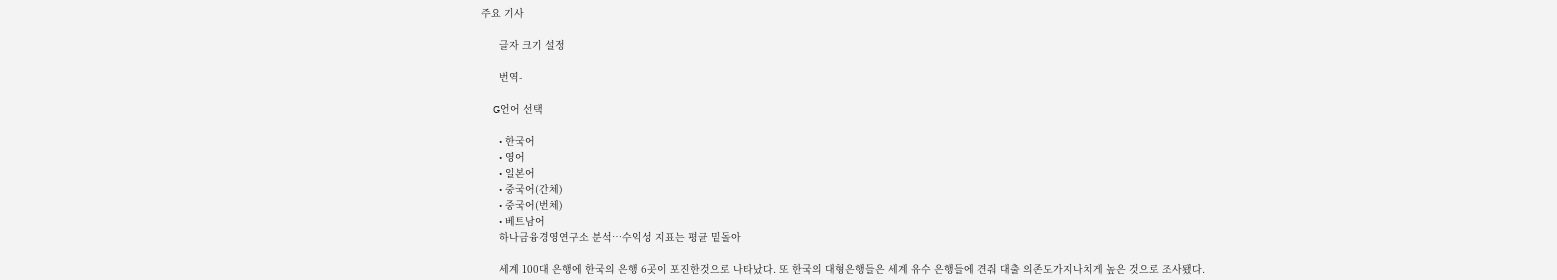주요 기사

      글자 크기 설정

      번역-

      G언어 선택

      • 한국어
      • 영어
      • 일본어
      • 중국어(간체)
      • 중국어(번체)
      • 베트남어
      하나금융경영연구소 분석…수익성 지표는 평균 밑돌아

      세계 100대 은행에 한국의 은행 6곳이 포진한것으로 나타났다. 또 한국의 대형은행들은 세계 유수 은행들에 견줘 대출 의존도가지나치게 높은 것으로 조사됐다.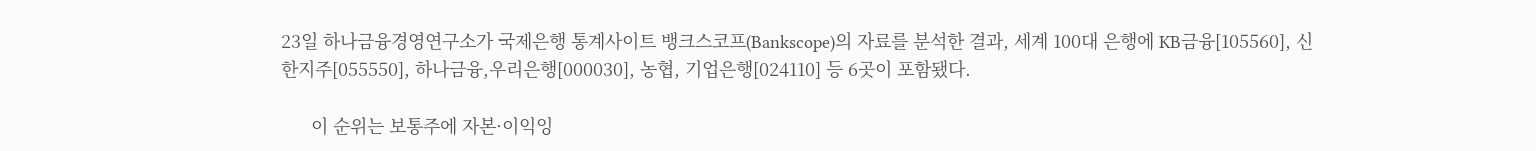23일 하나금융경영연구소가 국제은행 통계사이트 뱅크스코프(Bankscope)의 자료를 분석한 결과, 세계 100대 은행에 KB금융[105560], 신한지주[055550], 하나금융,우리은행[000030], 농협, 기업은행[024110] 등 6곳이 포함됐다.

      이 순위는 보통주에 자본·이익잉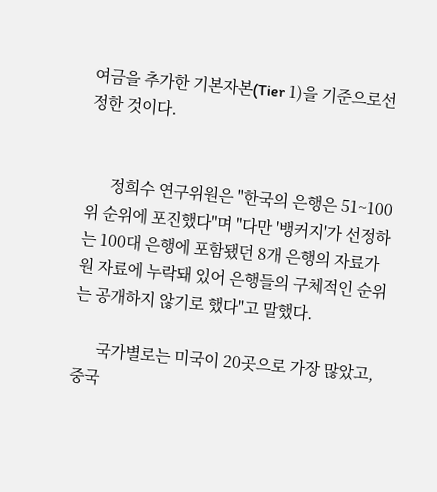여금을 추가한 기본자본(Tier 1)을 기준으로선정한 것이다.


      정희수 연구위원은 "한국의 은행은 51~100위 순위에 포진했다"며 "다만 '뱅커지'가 선정하는 100대 은행에 포함됐던 8개 은행의 자료가 원 자료에 누락돼 있어 은행들의 구체적인 순위는 공개하지 않기로 했다"고 말했다.

      국가별로는 미국이 20곳으로 가장 많았고, 중국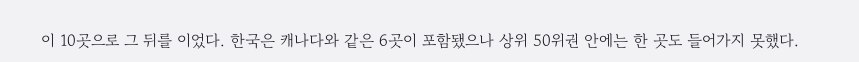이 10곳으로 그 뒤를 이었다. 한국은 캐나다와 같은 6곳이 포함됐으나 상위 50위권 안에는 한 곳도 들어가지 못했다.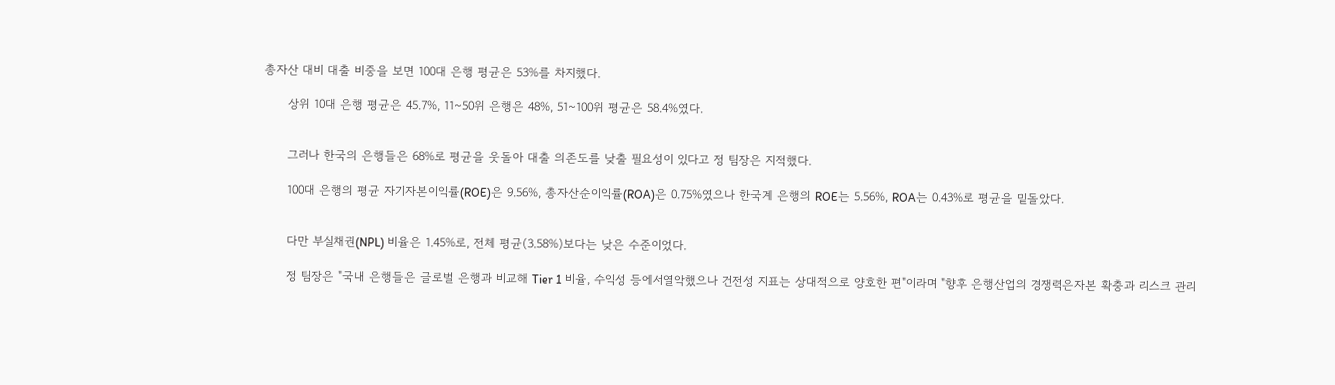총자산 대비 대출 비중을 보면 100대 은행 평균은 53%를 차지했다.

      상위 10대 은행 평균은 45.7%, 11~50위 은행은 48%, 51~100위 평균은 58.4%였다.


      그러나 한국의 은행들은 68%로 평균을 웃돌아 대출 의존도를 낮출 필요성이 있다고 정 팀장은 지적했다.

      100대 은행의 평균 자기자본이익률(ROE)은 9.56%, 총자산순이익률(ROA)은 0.75%였으나 한국계 은행의 ROE는 5.56%, ROA는 0.43%로 평균을 밑돌았다.


      다만 부실채권(NPL) 비율은 1.45%로, 전체 평균(3.58%)보다는 낮은 수준이었다.

      정 팀장은 "국내 은행들은 글로벌 은행과 비교해 Tier 1 비율, 수익성 등에서열악했으나 건전성 지표는 상대적으로 양호한 편"이라며 "향후 은행산업의 경쟁력은자본 확충과 리스크 관리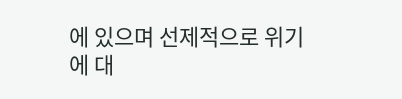에 있으며 선제적으로 위기에 대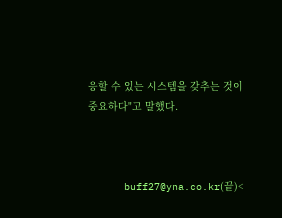응할 수 있는 시스템을 갖추는 것이 중요하다"고 말했다.



      buff27@yna.co.kr(끝)<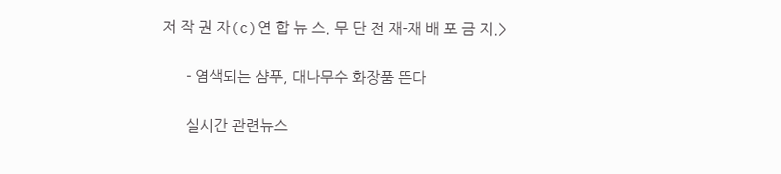저 작 권 자(c)연 합 뉴 스. 무 단 전 재-재 배 포 금 지.>

      - 염색되는 샴푸, 대나무수 화장품 뜬다

      실시간 관련뉴스